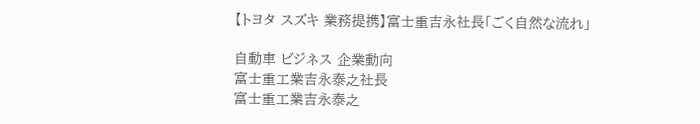【トヨタ スズキ 業務提携】富士重吉永社長「ごく自然な流れ」

自動車 ビジネス 企業動向
富士重工業吉永泰之社長
富士重工業吉永泰之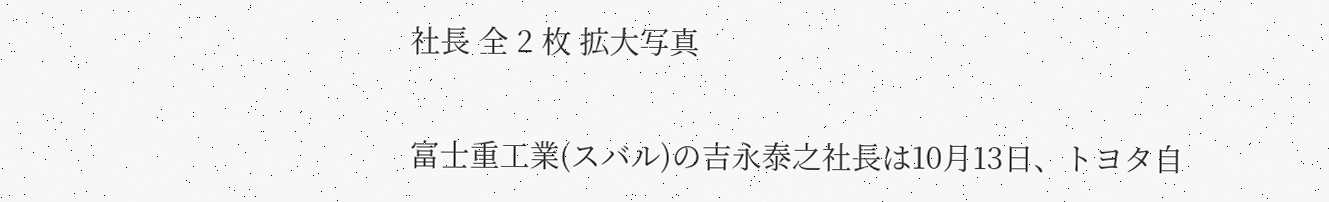社長 全 2 枚 拡大写真

富士重工業(スバル)の吉永泰之社長は10月13日、トヨタ自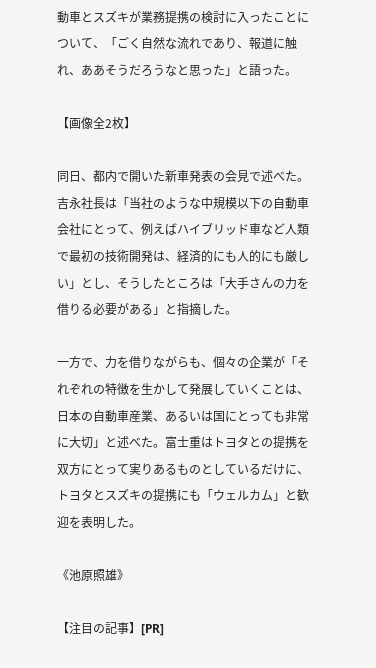動車とスズキが業務提携の検討に入ったことについて、「ごく自然な流れであり、報道に触れ、ああそうだろうなと思った」と語った。

【画像全2枚】

同日、都内で開いた新車発表の会見で述べた。吉永社長は「当社のような中規模以下の自動車会社にとって、例えばハイブリッド車など人類で最初の技術開発は、経済的にも人的にも厳しい」とし、そうしたところは「大手さんの力を借りる必要がある」と指摘した。

一方で、力を借りながらも、個々の企業が「それぞれの特徴を生かして発展していくことは、日本の自動車産業、あるいは国にとっても非常に大切」と述べた。富士重はトヨタとの提携を双方にとって実りあるものとしているだけに、トヨタとスズキの提携にも「ウェルカム」と歓迎を表明した。

《池原照雄》

【注目の記事】[PR]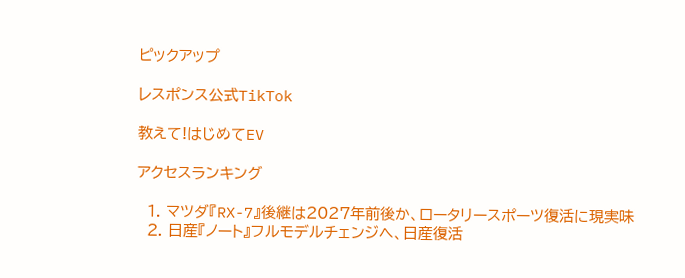ピックアップ

レスポンス公式TikTok

教えて!はじめてEV

アクセスランキング

  1. マツダ『RX-7』後継は2027年前後か、ロータリースポーツ復活に現実味
  2. 日産『ノート』フルモデルチェンジへ、日産復活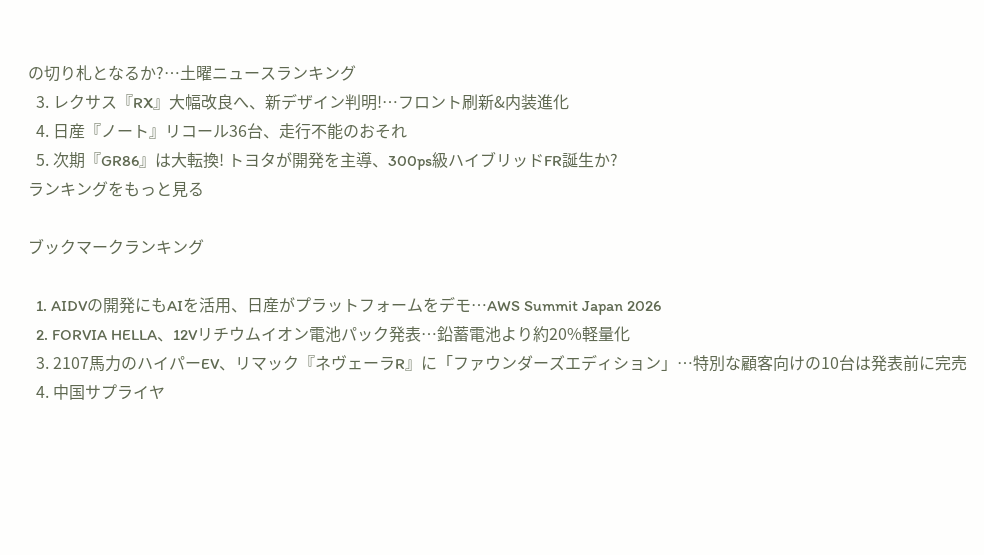の切り札となるか?…土曜ニュースランキング
  3. レクサス『RX』大幅改良へ、新デザイン判明!…フロント刷新&内装進化
  4. 日産『ノート』リコール36台、走行不能のおそれ
  5. 次期『GR86』は大転換! トヨタが開発を主導、300ps級ハイブリッドFR誕生か?
ランキングをもっと見る

ブックマークランキング

  1. AIDVの開発にもAIを活用、日産がプラットフォームをデモ…AWS Summit Japan 2026
  2. FORVIA HELLA、12Vリチウムイオン電池パック発表…鉛蓄電池より約20%軽量化
  3. 2107馬力のハイパーEV、リマック『ネヴェーラR』に「ファウンダーズエディション」…特別な顧客向けの10台は発表前に完売
  4. 中国サプライヤ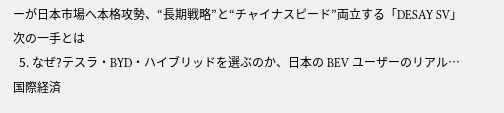ーが日本市場へ本格攻勢、“長期戦略”と“チャイナスピード”両立する「DESAY SV」次の一手とは
  5. なぜ?テスラ・BYD・ハイブリッドを選ぶのか、日本の BEV ユーザーのリアル…国際経済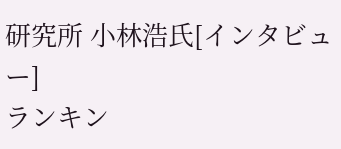研究所 小林浩氏[インタビュー]
ランキン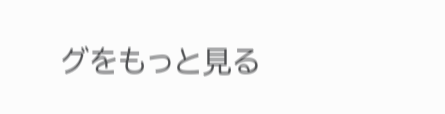グをもっと見る